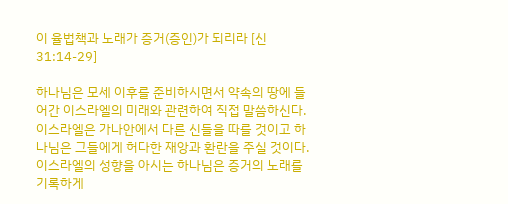이 율법책과 노래가 증거(증인)가 되리라 [신 31:14-29]

하나님은 모세 이후를 준비하시면서 약속의 땅에 들어간 이스라엘의 미래와 관련하여 직접 말씀하신다. 이스라엘은 가나안에서 다른 신들을 따를 것이고 하나님은 그들에게 허다한 재앙과 환란을 주실 것이다. 이스라엘의 성향을 아시는 하나님은 증거의 노래를 기록하게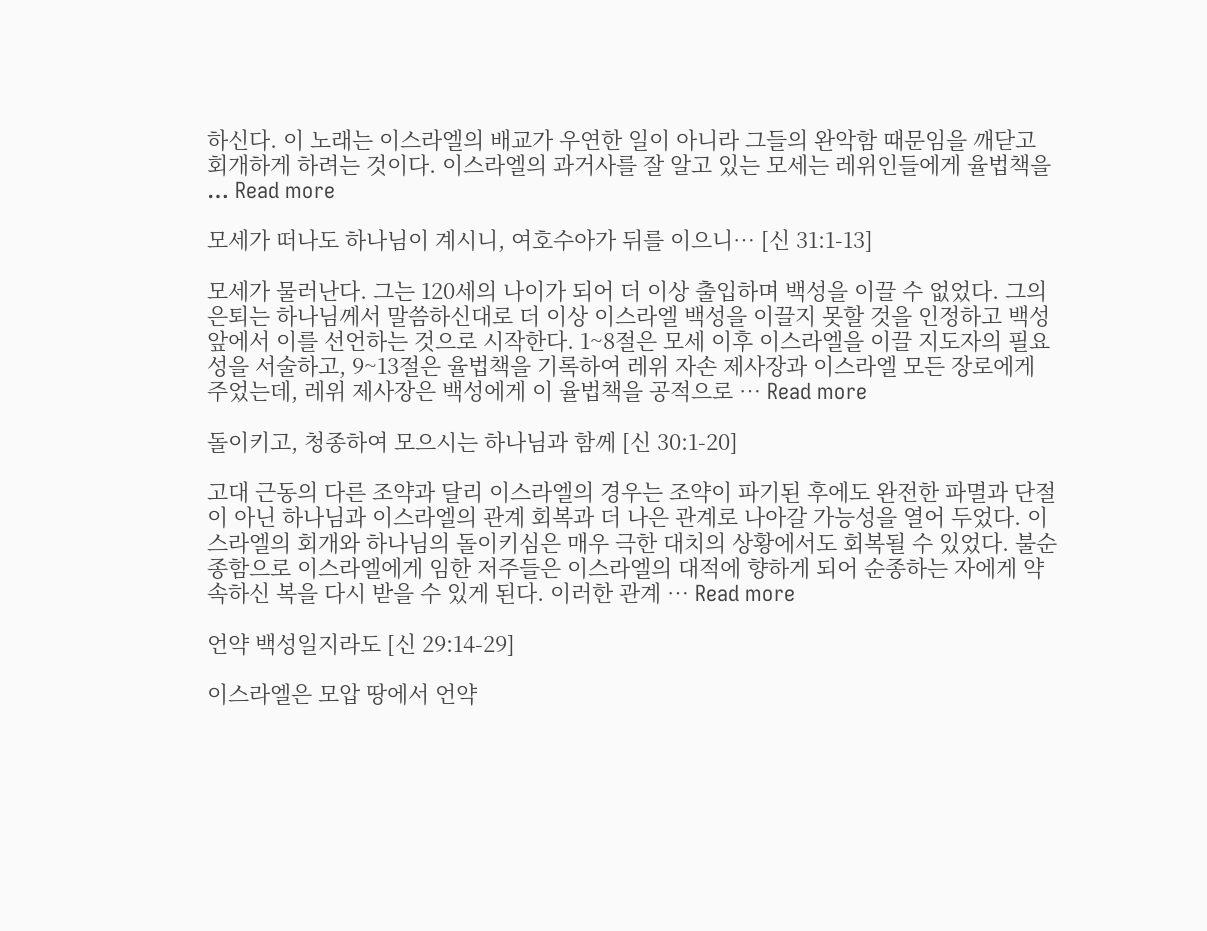하신다. 이 노래는 이스라엘의 배교가 우연한 일이 아니라 그들의 완악함 때문임을 깨닫고 회개하게 하려는 것이다. 이스라엘의 과거사를 잘 알고 있는 모세는 레위인들에게 율법책을 … Read more

모세가 떠나도 하나님이 계시니, 여호수아가 뒤를 이으니… [신 31:1-13]

모세가 물러난다. 그는 120세의 나이가 되어 더 이상 출입하며 백성을 이끌 수 없었다. 그의 은퇴는 하나님께서 말씀하신대로 더 이상 이스라엘 백성을 이끌지 못할 것을 인정하고 백성 앞에서 이를 선언하는 것으로 시작한다. 1~8절은 모세 이후 이스라엘을 이끌 지도자의 필요성을 서술하고, 9~13절은 율법책을 기록하여 레위 자손 제사장과 이스라엘 모든 장로에게 주었는데, 레위 제사장은 백성에게 이 율법책을 공적으로 … Read more

돌이키고, 청종하여 모으시는 하나님과 함께 [신 30:1-20]

고대 근동의 다른 조약과 달리 이스라엘의 경우는 조약이 파기된 후에도 완전한 파멸과 단절이 아닌 하나님과 이스라엘의 관계 회복과 더 나은 관계로 나아갈 가능성을 열어 두었다. 이스라엘의 회개와 하나님의 돌이키심은 매우 극한 대치의 상황에서도 회복될 수 있었다. 불순종함으로 이스라엘에게 임한 저주들은 이스라엘의 대적에 향하게 되어 순종하는 자에게 약속하신 복을 다시 받을 수 있게 된다. 이러한 관계 … Read more

언약 백성일지라도 [신 29:14-29]

이스라엘은 모압 땅에서 언약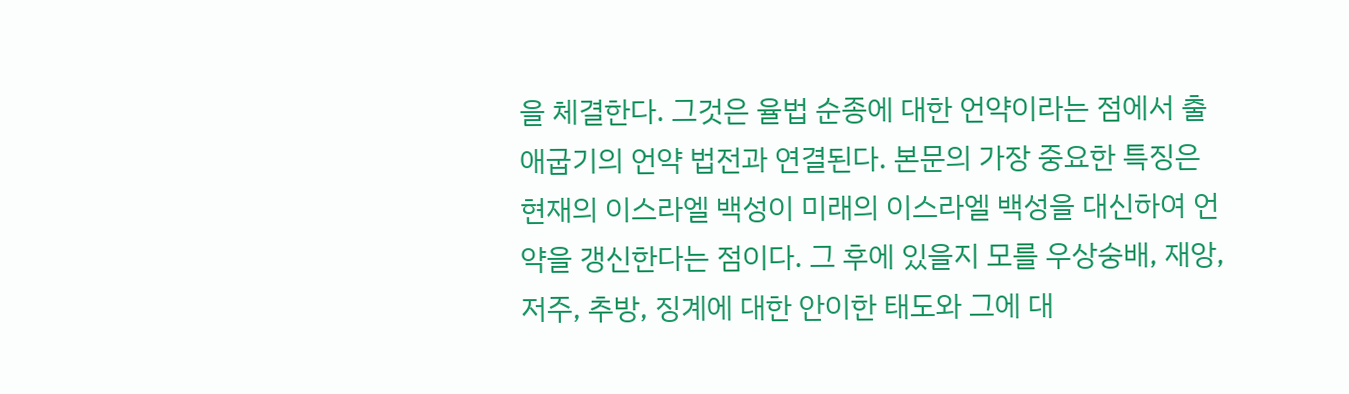을 체결한다. 그것은 율법 순종에 대한 언약이라는 점에서 출애굽기의 언약 법전과 연결된다. 본문의 가장 중요한 특징은 현재의 이스라엘 백성이 미래의 이스라엘 백성을 대신하여 언약을 갱신한다는 점이다. 그 후에 있을지 모를 우상숭배, 재앙, 저주, 추방, 징계에 대한 안이한 태도와 그에 대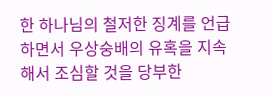한 하나님의 철저한 징계를 언급하면서 우상숭배의 유혹을 지속해서 조심할 것을 당부한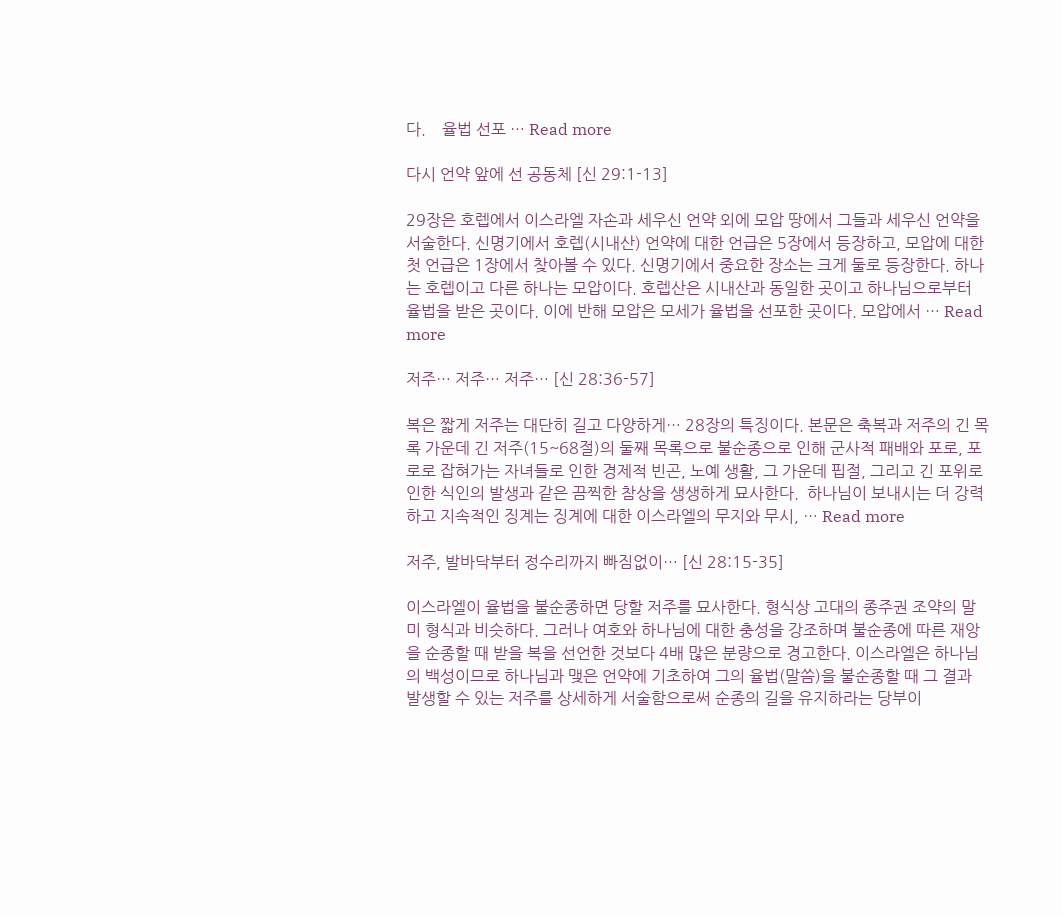다.    율법 선포 … Read more

다시 언약 앞에 선 공동체 [신 29:1-13]

29장은 호렙에서 이스라엘 자손과 세우신 언약 외에 모압 땅에서 그들과 세우신 언약을 서술한다. 신명기에서 호렙(시내산) 언약에 대한 언급은 5장에서 등장하고, 모압에 대한 첫 언급은 1장에서 찾아볼 수 있다. 신명기에서 중요한 장소는 크게 둘로 등장한다. 하나는 호렙이고 다른 하나는 모압이다. 호렙산은 시내산과 동일한 곳이고 하나님으로부터 율법을 받은 곳이다. 이에 반해 모압은 모세가 율법을 선포한 곳이다. 모압에서 … Read more

저주… 저주… 저주… [신 28:36-57]

복은 짧게 저주는 대단히 길고 다양하게… 28장의 특징이다. 본문은 축복과 저주의 긴 목록 가운데 긴 저주(15~68절)의 둘째 목록으로 불순종으로 인해 군사적 패배와 포로, 포로로 잡혀가는 자녀들로 인한 경제적 빈곤, 노예 생활, 그 가운데 핍절, 그리고 긴 포위로 인한 식인의 발생과 같은 끔찍한 참상을 생생하게 묘사한다.  하나님이 보내시는 더 강력하고 지속적인 징계는 징계에 대한 이스라엘의 무지와 무시, … Read more

저주, 발바닥부터 정수리까지 빠짐없이… [신 28:15-35]

이스라엘이 율법을 불순종하면 당할 저주를 묘사한다. 형식상 고대의 종주권 조약의 말미 형식과 비슷하다. 그러나 여호와 하나님에 대한 충성을 강조하며 불순종에 따른 재앙을 순종할 때 받을 복을 선언한 것보다 4배 많은 분량으로 경고한다. 이스라엘은 하나님의 백성이므로 하나님과 맺은 언약에 기초하여 그의 율법(말씀)을 불순종할 때 그 결과 발생할 수 있는 저주를 상세하게 서술함으로써 순종의 길을 유지하라는 당부이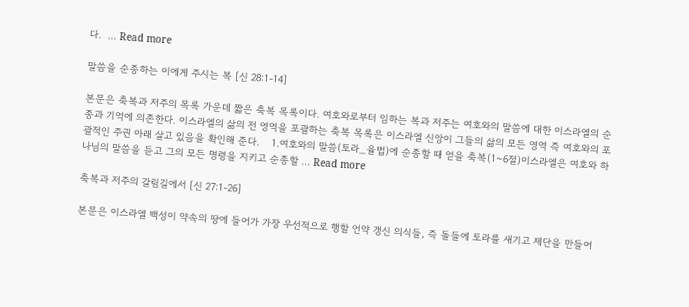다.  … Read more

말씀을 순종하는 이에게 주시는 복 [신 28:1-14]

본문은 축복과 저주의 목록 가운데 짧은 축복 목록이다. 여호와로부터 임하는 복과 저주는 여호와의 말씀에 대한 이스라엘의 순종과 기억에 의존한다. 이스라엘의 삶의 전 영역을 포괄하는 축복 목록은 이스라엘 신앙이 그들의 삶의 모든 영역 즉 여호와의 포괄적인 주권 아래 살고 있음을 확인해 준다.    1.여호와의 말씀(토라_율법)에 순종할 때 얻을 축복(1~6절)이스라엘은 여호와 하나님의 말씀을 듣고 그의 모든 명령을 지키고 순종할 … Read more

축복과 저주의 갈림길에서 [신 27:1-26]

본문은 이스라엘 백성이 약속의 땅에 들어가 가장 우선적으로 행할 언약 갱신 의식들, 즉 돌들에 토라를 새기고 제단을 만들어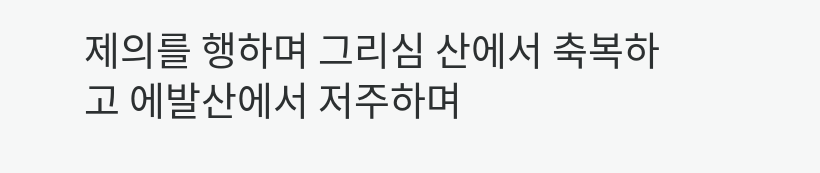제의를 행하며 그리심 산에서 축복하고 에발산에서 저주하며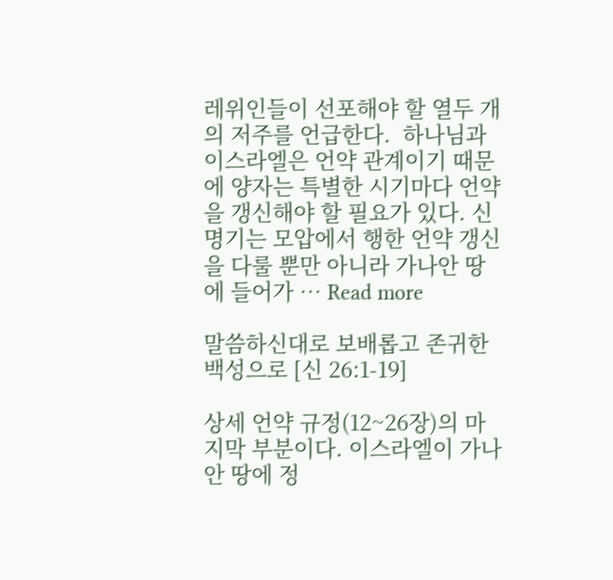레위인들이 선포해야 할 열두 개의 저주를 언급한다.  하나님과 이스라엘은 언약 관계이기 때문에 양자는 특별한 시기마다 언약을 갱신해야 할 필요가 있다. 신명기는 모압에서 행한 언약 갱신을 다룰 뿐만 아니라 가나안 땅에 들어가 … Read more

말씀하신대로 보배롭고 존귀한 백성으로 [신 26:1-19]

상세 언약 규정(12~26장)의 마지막 부분이다. 이스라엘이 가나안 땅에 정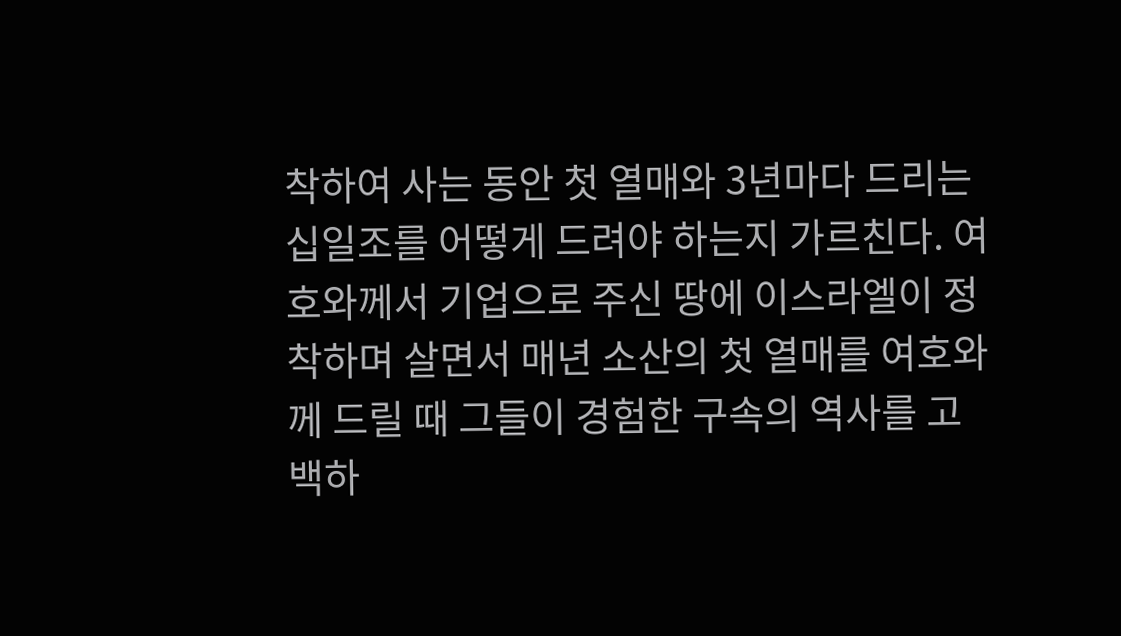착하여 사는 동안 첫 열매와 3년마다 드리는 십일조를 어떻게 드려야 하는지 가르친다. 여호와께서 기업으로 주신 땅에 이스라엘이 정착하며 살면서 매년 소산의 첫 열매를 여호와께 드릴 때 그들이 경험한 구속의 역사를 고백하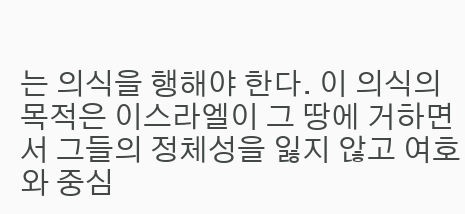는 의식을 행해야 한다. 이 의식의 목적은 이스라엘이 그 땅에 거하면서 그들의 정체성을 잃지 않고 여호와 중심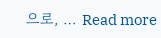으로, … Read more